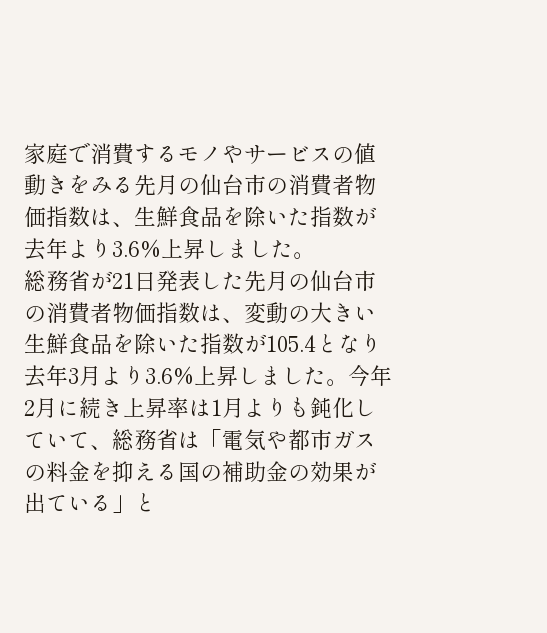家庭で消費するモノやサービスの値動きをみる先月の仙台市の消費者物価指数は、生鮮食品を除いた指数が去年より3.6%上昇しました。
総務省が21日発表した先月の仙台市の消費者物価指数は、変動の大きい生鮮食品を除いた指数が105.4となり去年3月より3.6%上昇しました。今年2月に続き上昇率は1月よりも鈍化していて、総務省は「電気や都市ガスの料金を抑える国の補助金の効果が出ている」と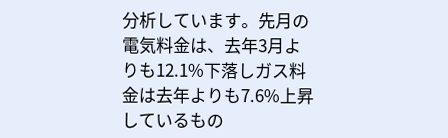分析しています。先月の電気料金は、去年3月よりも12.1%下落しガス料金は去年よりも7.6%上昇しているもの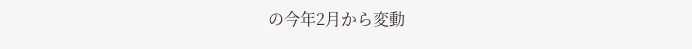の今年2月から変動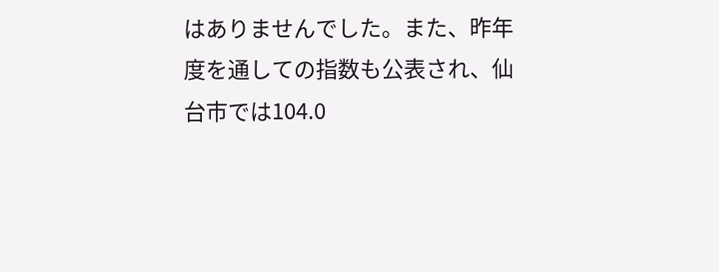はありませんでした。また、昨年度を通しての指数も公表され、仙台市では104.0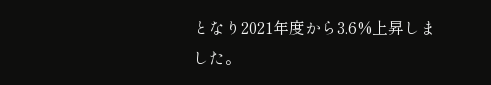となり2021年度から3.6%上昇しました。